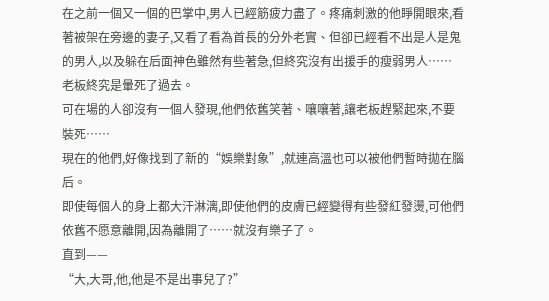在之前一個又一個的巴掌中,男人已經筋疲力盡了。疼痛刺激的他睜開眼來,看著被架在旁邊的妻子,又看了看為首長的分外老實、但卻已經看不出是人是鬼的男人,以及躲在后面神色雖然有些著急,但終究沒有出援手的瘦弱男人……
老板終究是暈死了過去。
可在場的人卻沒有一個人發現,他們依舊笑著、嚷嚷著,讓老板趕緊起來,不要裝死……
現在的他們,好像找到了新的“娛樂對象”,就連高溫也可以被他們暫時拋在腦后。
即使每個人的身上都大汗淋漓,即使他們的皮膚已經變得有些發紅發燙,可他們依舊不愿意離開,因為離開了……就沒有樂子了。
直到——
“大,大哥,他,他是不是出事兒了?”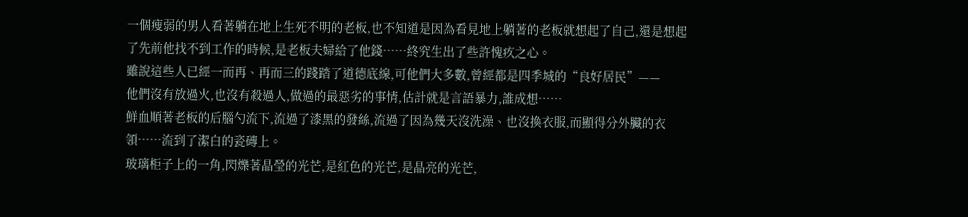一個瘦弱的男人看著躺在地上生死不明的老板,也不知道是因為看見地上躺著的老板就想起了自己,還是想起了先前他找不到工作的時候,是老板夫婦給了他錢……終究生出了些許愧疚之心。
雖說這些人已經一而再、再而三的踐踏了道德底線,可他們大多數,曾經都是四季城的“良好居民”——
他們沒有放過火,也沒有殺過人,做過的最惡劣的事情,估計就是言語暴力,誰成想……
鮮血順著老板的后腦勺流下,流過了漆黑的發絲,流過了因為幾天沒洗澡、也沒換衣服,而顯得分外臟的衣領……流到了潔白的瓷磚上。
玻璃柜子上的一角,閃爍著晶瑩的光芒,是紅色的光芒,是晶亮的光芒,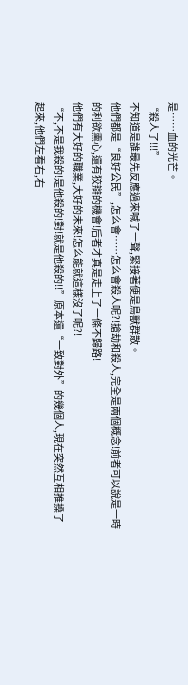是……血的光芒。
“殺人了!!!”
不知道是誰最先反應過來喊了一聲,緊接著便是鳥獸群散。
他們都是“良好公民”,怎么會……怎么會殺人呢?!搶劫和殺人,完全是兩個概念!前者可以說是一時的利欲熏心,還有狡辯的機會!后者才真是走上了一條不歸路!
他們有大好的職業,大好的未來!怎么能就這樣沒了呢?!
“不,不是我殺的!是他殺的!對!就是他殺的!!”原本還“一致對外”的幾個人,現在突然互相推搡了起來,他們左看右,右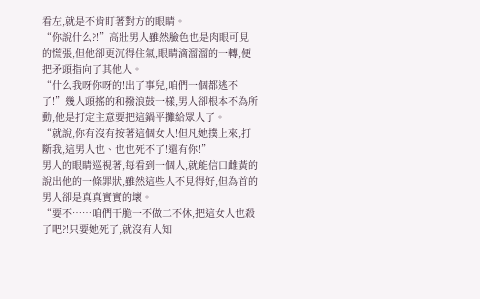看左,就是不肯盯著對方的眼睛。
“你說什么?!”高壯男人雖然臉色也是肉眼可見的慌張,但他卻更沉得住氣,眼睛滴溜溜的一轉,便把矛頭指向了其他人。
“什么我呀你呀的!出了事兒,咱們一個都逃不了!”幾人頭搖的和撥浪鼓一樣,男人卻根本不為所動,他是打定主意要把這鍋平攤給眾人了。
“就說,你有沒有按著這個女人!但凡她撲上來,打斷我,這男人也、也也死不了!還有你!”
男人的眼睛巡視著,每看到一個人,就能信口雌黃的說出他的一條罪狀,雖然這些人不見得好,但為首的男人卻是真真實實的壞。
“要不……咱們干脆一不做二不休,把這女人也殺了吧?!只要她死了,就沒有人知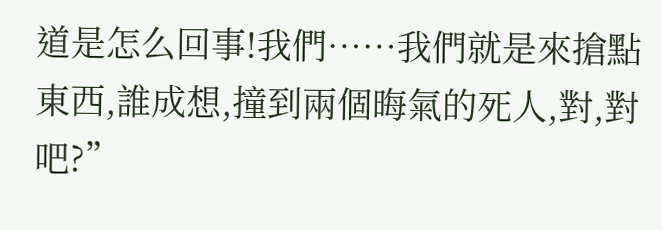道是怎么回事!我們……我們就是來搶點東西,誰成想,撞到兩個晦氣的死人,對,對吧?”